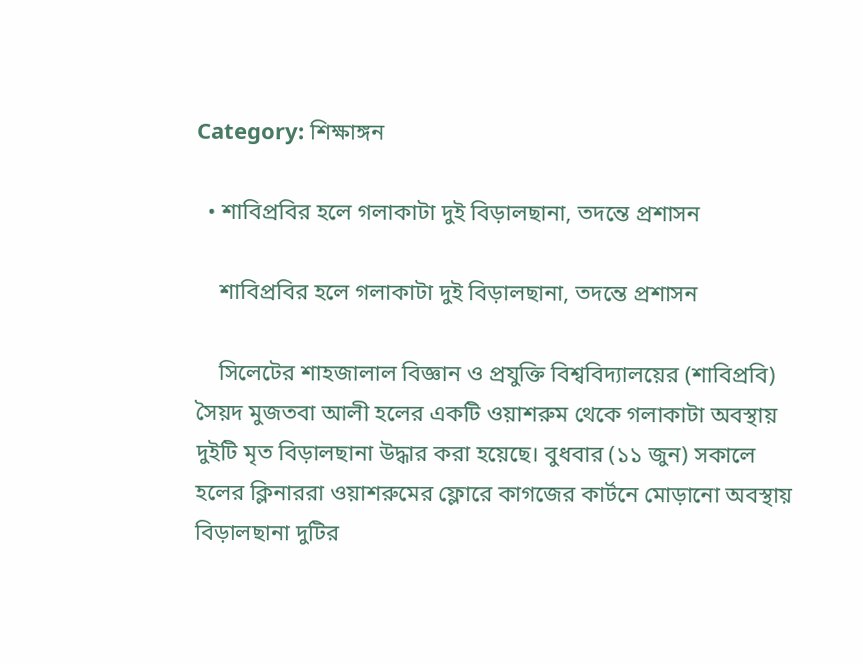Category: শিক্ষাঙ্গন

  • শাবিপ্রবির হলে গলাকাটা দুই বিড়ালছানা, তদন্তে প্রশাসন

    শাবিপ্রবির হলে গলাকাটা দুই বিড়ালছানা, তদন্তে প্রশাসন

    সিলেটের শাহজালাল বিজ্ঞান ও প্রযুক্তি বিশ্ববিদ্যালয়ের (শাবিপ্রবি) সৈয়দ মুজতবা আলী হলের একটি ওয়াশরুম থেকে গলাকাটা অবস্থায় দুইটি মৃত বিড়ালছানা উদ্ধার করা হয়েছে। বুধবার (১১ জুন) সকালে হলের ক্লিনাররা ওয়াশরুমের ফ্লোরে কাগজের কার্টনে মোড়ানো অবস্থায় বিড়ালছানা দুটির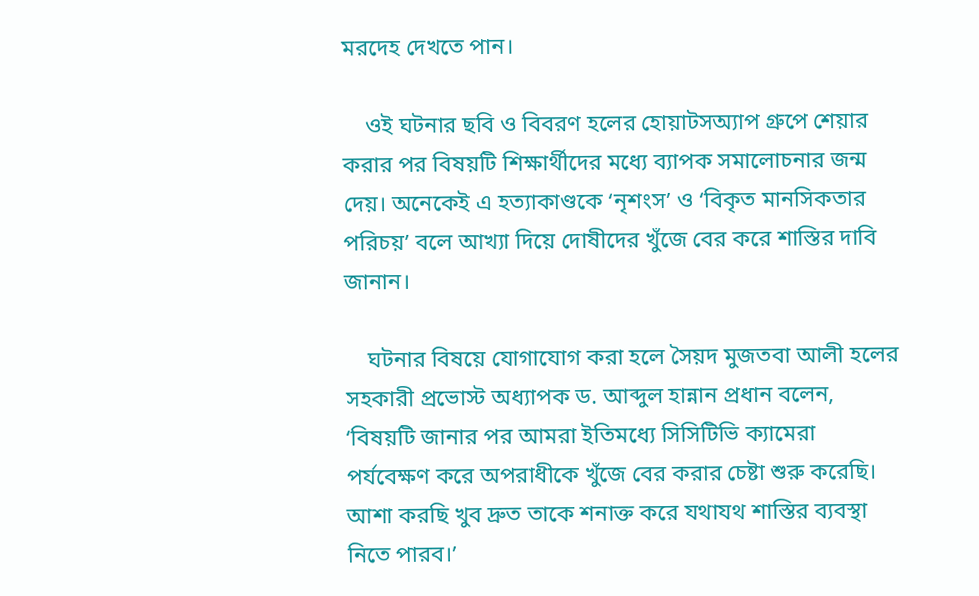মরদেহ দেখতে পান।

    ওই ঘটনার ছবি ও বিবরণ হলের হোয়াটসঅ্যাপ গ্রুপে শেয়ার করার পর বিষয়টি শিক্ষার্থীদের মধ্যে ব্যাপক সমালোচনার জন্ম দেয়। অনেকেই এ হত্যাকাণ্ডকে ‘নৃশংস’ ও ‘বিকৃত মানসিকতার পরিচয়’ বলে আখ্যা দিয়ে দোষীদের খুঁজে বের করে শাস্তির দাবি জানান।

    ঘটনার বিষয়ে যোগাযোগ করা হলে সৈয়দ মুজতবা আলী হলের সহকারী প্রভোস্ট অধ্যাপক ড. আব্দুল হান্নান প্রধান বলেন, ‘বিষয়টি জানার পর আমরা ইতিমধ্যে সিসিটিভি ক্যামেরা পর্যবেক্ষণ করে অপরাধীকে খুঁজে বের করার চেষ্টা শুরু করেছি। আশা করছি খুব দ্রুত তাকে শনাক্ত করে যথাযথ শাস্তির ব্যবস্থা নিতে পারব।’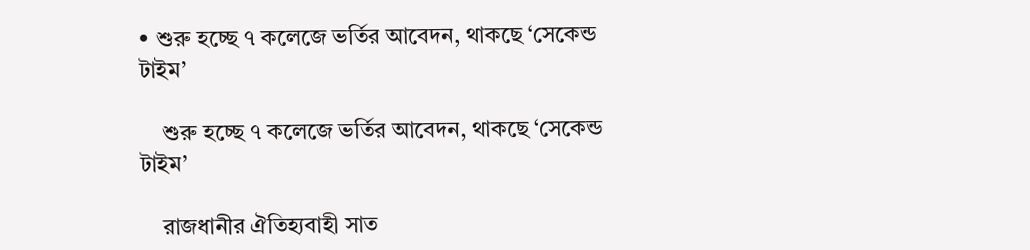• শুরু হচ্ছে ৭ কলেজে ভর্তির আবেদন, থাকছে ‘সেকেন্ড টাইম’

    শুরু হচ্ছে ৭ কলেজে ভর্তির আবেদন, থাকছে ‘সেকেন্ড টাইম’

    রাজধানীর ঐতিহ্যবাহী সাত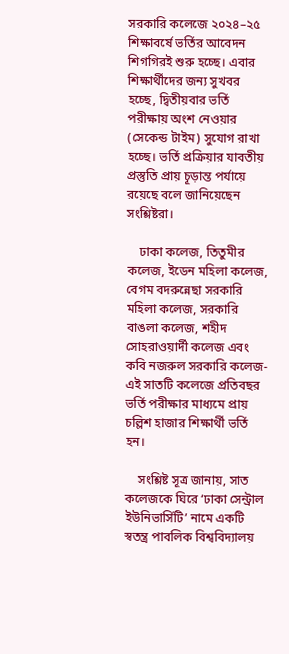সরকারি কলেজে ২০২৪–২৫ শিক্ষাবর্ষে ভর্তির আবেদন শিগগিরই শুরু হচ্ছে। এবার শিক্ষার্থীদের জন্য সুখবর হচ্ছে, দ্বিতীয়বার ভর্তি পরীক্ষায় অংশ নেওয়ার (সেকেন্ড টাইম) সুযোগ রাখা হচ্ছে। ভর্তি প্রক্রিয়ার যাবতীয় প্রস্তুতি প্রায় চূড়ান্ত পর্যায়ে রয়েছে বলে জানিয়েছেন সংশ্লিষ্টরা।

    ঢাকা কলেজ, তিতুমীর কলেজ, ইডেন মহিলা কলেজ, বেগম বদরুন্নেছা সরকারি মহিলা কলেজ, সরকারি বাঙলা কলেজ, শহীদ সোহরাওয়ার্দী কলেজ এবং কবি নজরুল সরকারি কলেজ-এই সাতটি কলেজে প্রতিবছর ভর্তি পরীক্ষার মাধ্যমে প্রায় চল্লিশ হাজার শিক্ষার্থী ভর্তি হন।

    সংশ্লিষ্ট সূত্র জানায়, সাত কলেজকে ঘিরে ‘ঢাকা সেন্ট্রাল ইউনিভার্সিটি’ নামে একটি স্বতন্ত্র পাবলিক বিশ্ববিদ্যালয়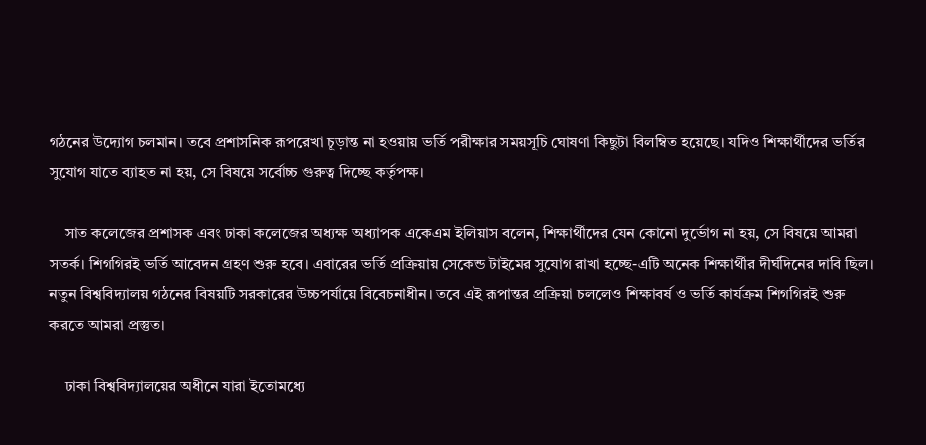গঠনের উদ্যোগ চলমান। তবে প্রশাসনিক রূপরেখা চূড়ান্ত না হওয়ায় ভর্তি পরীক্ষার সময়সূচি ঘোষণা কিছুটা বিলম্বিত হয়েছে। যদিও শিক্ষার্থীদের ভর্তির সুযোগ যাতে ব্যাহত না হয়, সে বিষয়ে সর্বোচ্চ গুরুত্ব দিচ্ছে কর্তৃপক্ষ।

    সাত কলেজের প্রশাসক এবং ঢাকা কলেজের অধ্যক্ষ অধ্যাপক একেএম ইলিয়াস বলেন, শিক্ষার্থীদের যেন কোনো দুর্ভোগ না হয়, সে বিষয়ে আমরা সতর্ক। শিগগিরই ভর্তি আবেদন গ্রহণ শুরু হবে। এবারের ভর্তি প্রক্রিয়ায় সেকেন্ড টাইমের সুযোগ রাখা হচ্ছে-এটি অনেক শিক্ষার্থীর দীর্ঘদিনের দাবি ছিল। নতুন বিশ্ববিদ্যালয় গঠনের বিষয়টি সরকারের উচ্চপর্যায়ে বিবেচনাধীন। তবে এই রূপান্তর প্রক্রিয়া চললেও শিক্ষাবর্ষ ও ভর্তি কার্যক্রম শিগগিরই শুরু করতে আমরা প্রস্তুত।

    ঢাকা বিশ্ববিদ্যালয়ের অধীনে যারা ইতোমধ্যে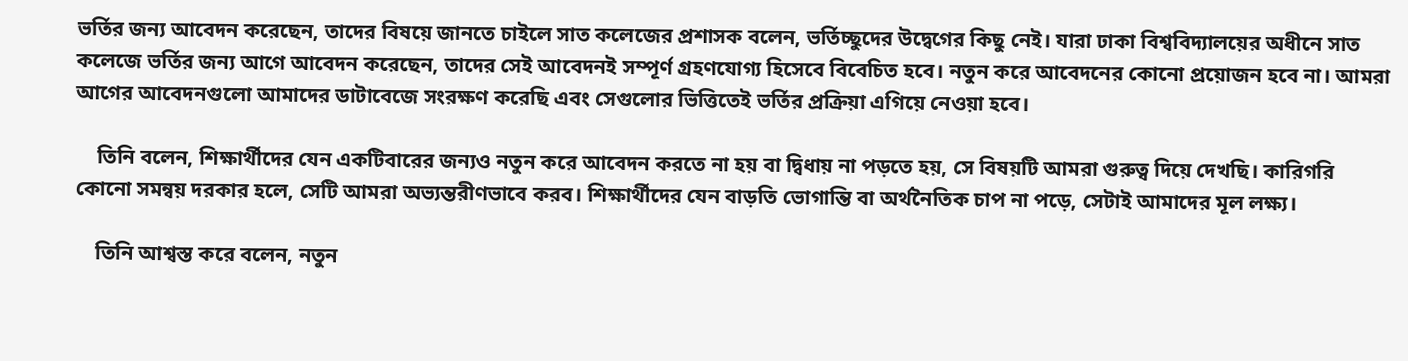ভর্তির জন্য আবেদন করেছেন, তাদের বিষয়ে জানতে চাইলে সাত কলেজের প্রশাসক বলেন, ভর্তিচ্ছুদের উদ্বেগের কিছু নেই। যারা ঢাকা বিশ্ববিদ্যালয়ের অধীনে সাত কলেজে ভর্তির জন্য আগে আবেদন করেছেন, তাদের সেই আবেদনই সম্পূর্ণ গ্রহণযোগ্য হিসেবে বিবেচিত হবে। নতুন করে আবেদনের কোনো প্রয়োজন হবে না। আমরা আগের আবেদনগুলো আমাদের ডাটাবেজে সংরক্ষণ করেছি এবং সেগুলোর ভিত্তিতেই ভর্তির প্রক্রিয়া এগিয়ে নেওয়া হবে।

    তিনি বলেন, শিক্ষার্থীদের যেন একটিবারের জন্যও নতুন করে আবেদন করতে না হয় বা দ্বিধায় না পড়তে হয়, সে বিষয়টি আমরা গুরুত্ব দিয়ে দেখছি। কারিগরি কোনো সমন্বয় দরকার হলে, সেটি আমরা অভ্যন্তরীণভাবে করব। শিক্ষার্থীদের যেন বাড়তি ভোগান্তি বা অর্থনৈতিক চাপ না পড়ে, সেটাই আমাদের মূল লক্ষ্য।

    তিনি আশ্বস্ত করে বলেন, নতুন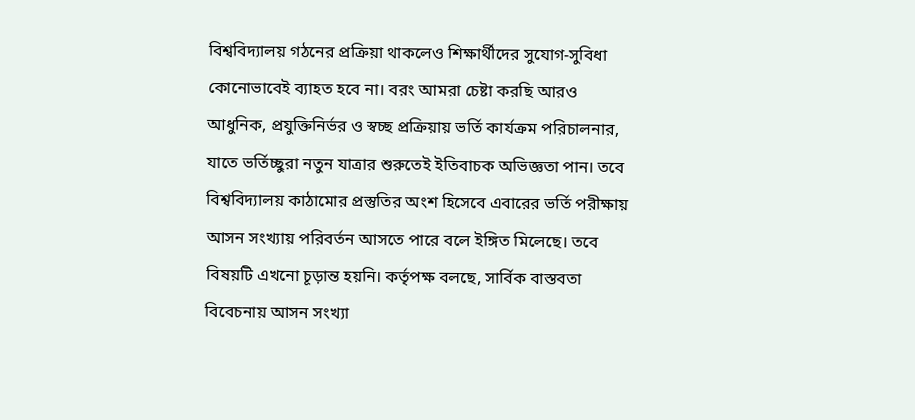বিশ্ববিদ্যালয় গঠনের প্রক্রিয়া থাকলেও শিক্ষার্থীদের সুযোগ-সুবিধা কোনোভাবেই ব্যাহত হবে না। বরং আমরা চেষ্টা করছি আরও আধুনিক, প্রযুক্তিনির্ভর ও স্বচ্ছ প্রক্রিয়ায় ভর্তি কার্যক্রম পরিচালনার, যাতে ভর্তিচ্ছুরা নতুন যাত্রার শুরুতেই ইতিবাচক অভিজ্ঞতা পান। তবে বিশ্ববিদ্যালয় কাঠামোর প্রস্তুতির অংশ হিসেবে এবারের ভর্তি পরীক্ষায় আসন সংখ্যায় পরিবর্তন আসতে পারে বলে ইঙ্গিত মিলেছে। তবে বিষয়টি এখনো চূড়ান্ত হয়নি। কর্তৃপক্ষ বলছে, সার্বিক বাস্তবতা বিবেচনায় আসন সংখ্যা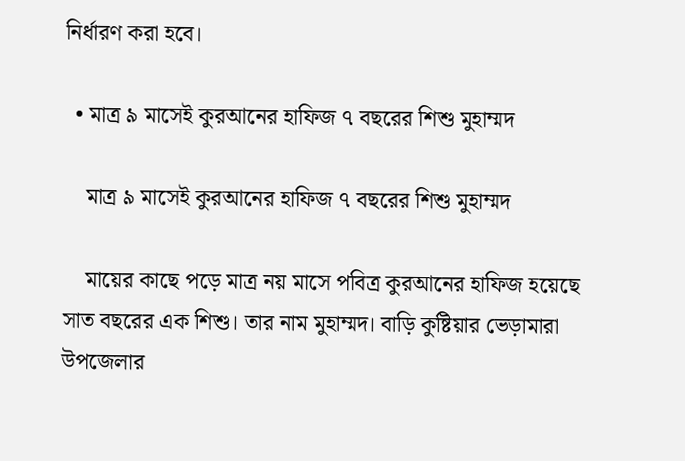নির্ধারণ করা হবে।

  • মাত্র ৯ মাসেই কুরআনের হাফিজ ৭ বছরের শিশু মুহাম্মদ

    মাত্র ৯ মাসেই কুরআনের হাফিজ ৭ বছরের শিশু মুহাম্মদ

    মায়ের কাছে পড়ে মাত্র নয় মাসে পবিত্র কুরআনের হাফিজ হয়েছে সাত বছরের এক শিশু। তার নাম মুহাম্মদ। বাড়ি কুষ্টিয়ার ভেড়ামারা উপজেলার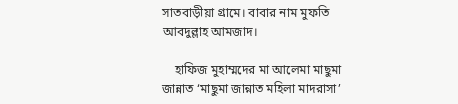সাতবাড়ীয়া গ্রামে। বাবার নাম মুফতি আবদুল্লাহ আমজাদ।

    হাফিজ মুহাম্মদের মা আলেমা মাছুমা জান্নাত ‘মাছুমা জান্নাত মহিলা মাদরাসা’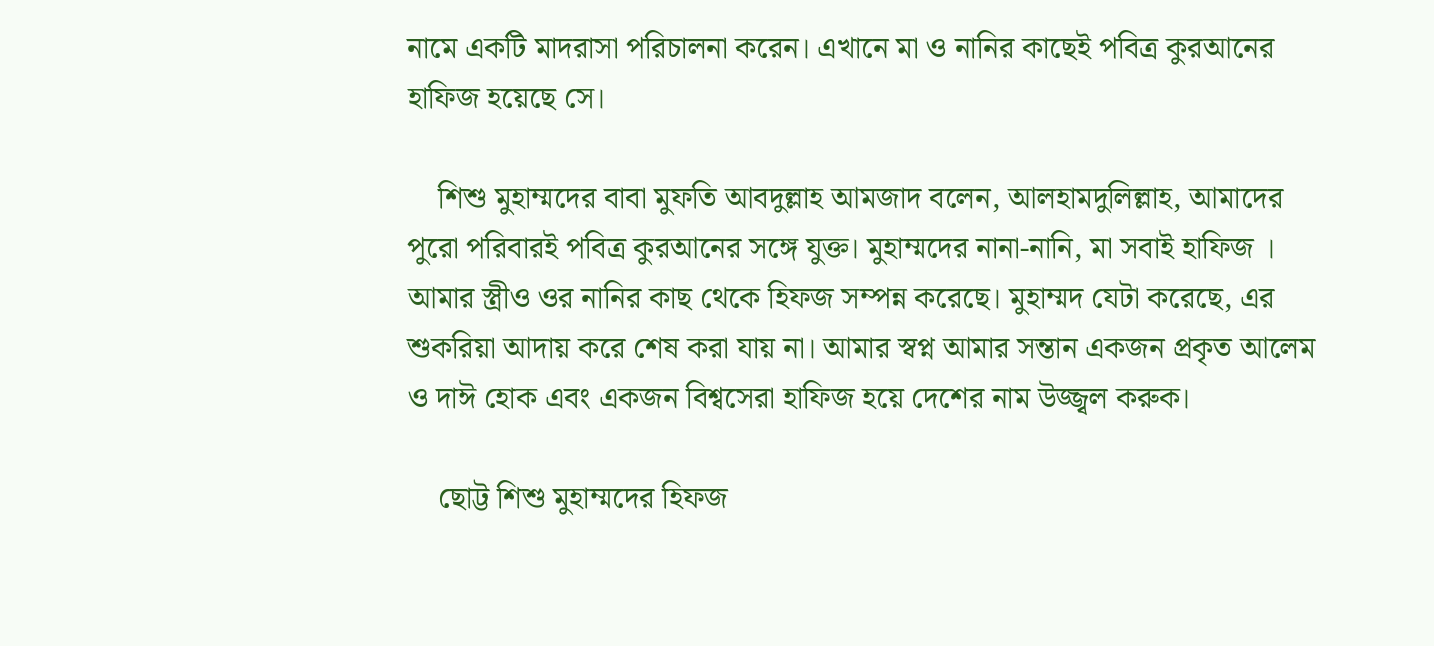নামে একটি মাদরাসা পরিচালনা করেন। এখানে মা ও নানির কাছেই পবিত্র কুরআনের হাফিজ হয়েছে সে।

    শিশু মুহাম্মদের বাবা মুফতি আবদুল্লাহ আমজাদ বলেন, আলহামদুলিল্লাহ, আমাদের পুরো পরিবারই পবিত্র কুরআনের সঙ্গে যুক্ত। মুহাম্মদের নানা-নানি, মা সবাই হাফিজ । আমার স্ত্রীও ওর নানির কাছ থেকে হিফজ সম্পন্ন করেছে। মুহাম্মদ যেটা করেছে, এর শুকরিয়া আদায় করে শেষ করা যায় না। আমার স্বপ্ন আমার সন্তান একজন প্রকৃত আলেম ও দাঈ হোক এবং একজন বিশ্বসেরা হাফিজ হয়ে দেশের নাম উজ্জ্বল করুক।

    ছোট্ট শিশু মুহাম্মদের হিফজ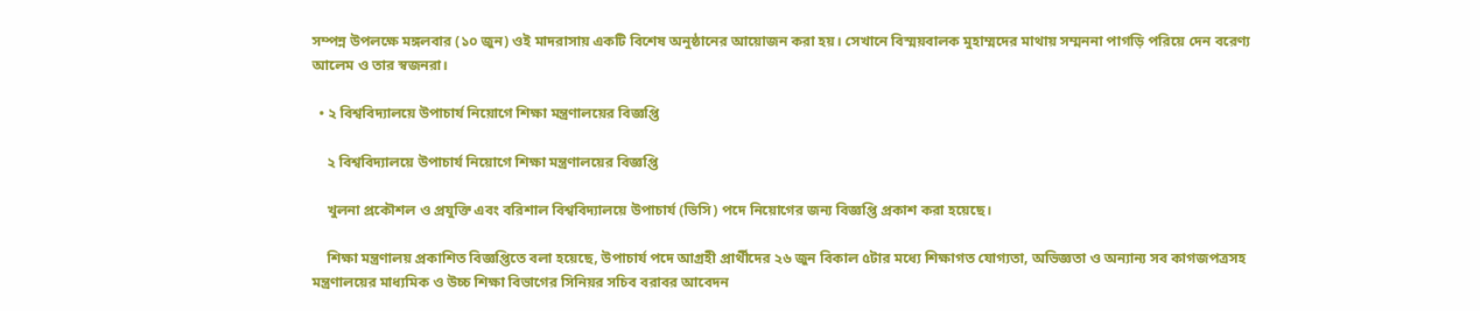সম্পন্ন উপলক্ষে মঙ্গলবার (১০ জুন) ওই মাদরাসায় একটি বিশেষ অনুষ্ঠানের আয়োজন করা হয়। সেখানে বিস্ময়বালক মুহাম্মদের মাথায় সম্মননা পাগড়ি পরিয়ে দেন বরেণ্য আলেম ও তার স্বজনরা।

  • ২ বিশ্ববিদ্যালয়ে উপাচার্য নিয়োগে শিক্ষা মন্ত্রণালয়ের বিজ্ঞপ্তি

    ২ বিশ্ববিদ্যালয়ে উপাচার্য নিয়োগে শিক্ষা মন্ত্রণালয়ের বিজ্ঞপ্তি

    খুলনা প্রকৌশল ও প্রযুক্তি এবং বরিশাল বিশ্ববিদ্যালয়ে উপাচার্য (ভিসি) পদে নিয়োগের জন্য বিজ্ঞপ্তি প্রকাশ করা হয়েছে।

    শিক্ষা মন্ত্রণালয় প্রকাশিত বিজ্ঞপ্তিতে বলা হয়েছে, উপাচার্য পদে আগ্রহী প্রার্থীদের ২৬ জুন বিকাল ৫টার মধ্যে শিক্ষাগত যোগ্যতা, অভিজ্ঞতা ও অন্যান্য সব কাগজপত্রসহ মন্ত্রণালয়ের মাধ্যমিক ও উচ্চ শিক্ষা বিভাগের সিনিয়র সচিব বরাবর আবেদন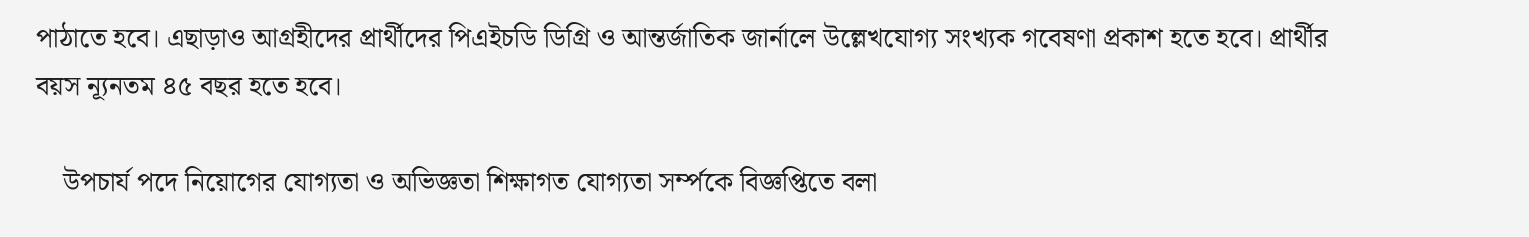পাঠাতে হবে। এছাড়াও আগ্রহীদের প্রার্থীদের পিএইচডি ডিগ্রি ও আন্তর্জাতিক জার্নালে উল্লেখযোগ্য সংখ্যক গবেষণা প্রকাশ হতে হবে। প্রার্থীর বয়স ন্যূনতম ৪৫ বছর হতে হবে।

    উপচার্য পদে নিয়োগের যোগ্যতা ও অভিজ্ঞতা শিক্ষাগত যোগ্যতা সর্ম্পকে বিজ্ঞপ্তিতে বলা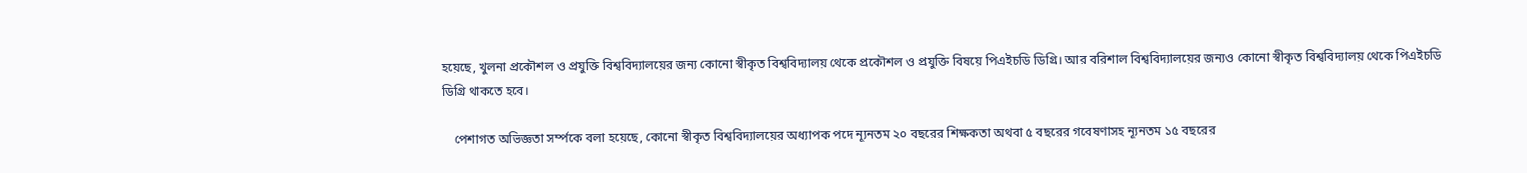হয়েছে, খুলনা প্রকৌশল ও প্রযুক্তি বিশ্ববিদ্যালয়ের জন্য কোনো স্বীকৃত বিশ্ববিদ্যালয় থেকে প্রকৌশল ও প্রযুক্তি বিষয়ে পিএইচডি ডিগ্রি। আর বরিশাল বিশ্ববিদ্যালয়ের জন্যও কোনো স্বীকৃত বিশ্ববিদ্যালয় থেকে পিএইচডি ডিগ্রি থাকতে হবে।

    পেশাগত অভিজ্ঞতা সর্ম্পকে বলা হয়েছে, কোনো স্বীকৃত বিশ্ববিদ্যালয়ের অধ্যাপক পদে ন্যূনতম ২০ বছরের শিক্ষকতা অথবা ৫ বছরের গবেষণাসহ ন্যূনতম ১৫ বছরের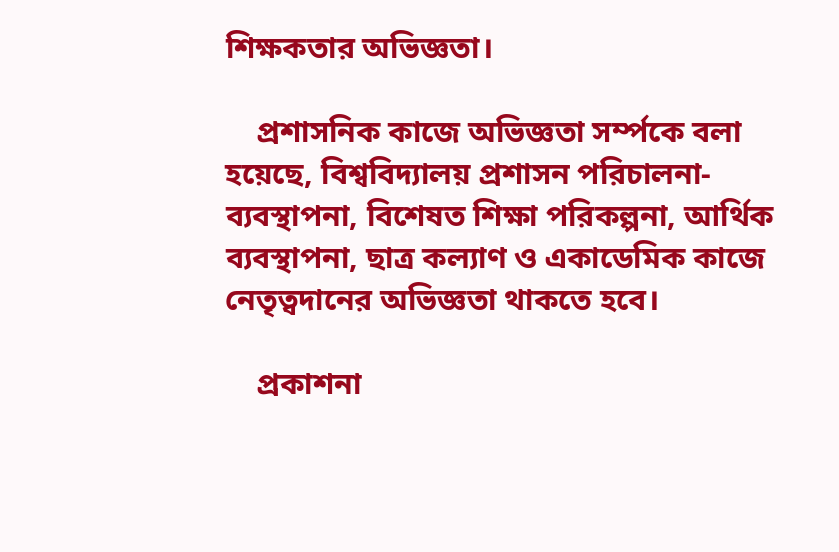শিক্ষকতার অভিজ্ঞতা।

    প্রশাসনিক কাজে অভিজ্ঞতা সর্ম্পকে বলা হয়েছে, বিশ্ববিদ্যালয় প্রশাসন পরিচালনা-ব্যবস্থাপনা, বিশেষত শিক্ষা পরিকল্পনা, আর্থিক ব্যবস্থাপনা, ছাত্র কল্যাণ ও একাডেমিক কাজে নেতৃত্বদানের অভিজ্ঞতা থাকতে হবে।

    প্রকাশনা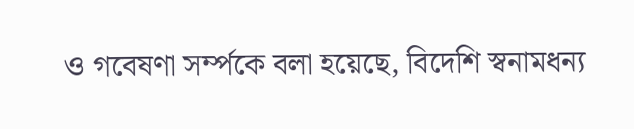ও গবেষণা সর্ম্পকে বলা হয়েছে, বিদেশি স্বনামধন্য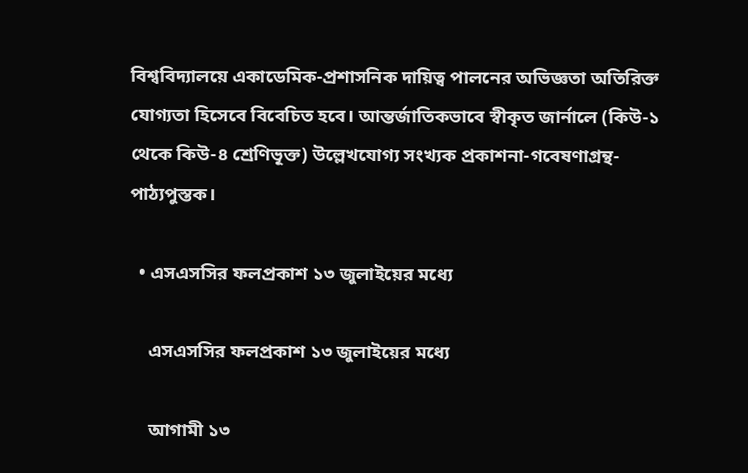বিশ্ববিদ্যালয়ে একাডেমিক-প্রশাসনিক দায়িত্ব পালনের অভিজ্ঞতা অতিরিক্ত যোগ্যতা হিসেবে বিবেচিত হবে। আন্তর্জাতিকভাবে স্বীকৃত জার্নালে (কিউ-১ থেকে কিউ-৪ শ্রেণিভূক্ত) উল্লেখযোগ্য সংখ্যক প্রকাশনা-গবেষণাগ্রন্থ-পাঠ্যপুস্তক।

  • এসএসসির ফলপ্রকাশ ১৩ জুলাইয়ের মধ্যে

    এসএসসির ফলপ্রকাশ ১৩ জুলাইয়ের মধ্যে

    আগামী ১৩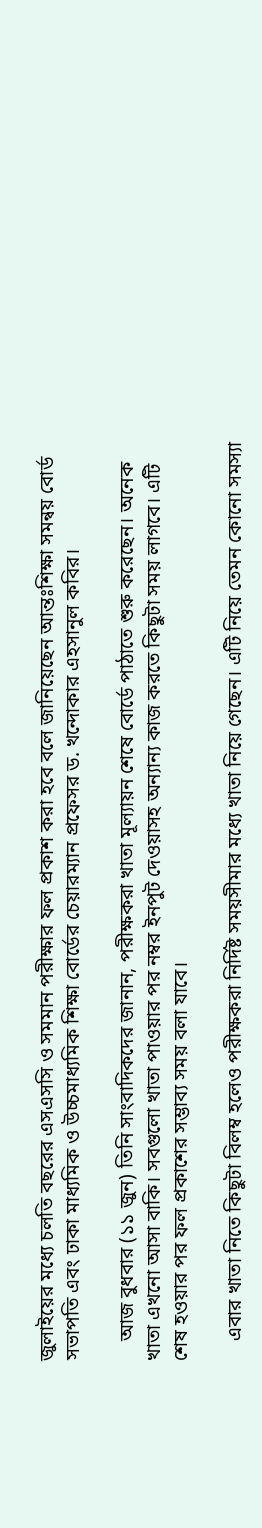জুলাইয়ের মধ্যে চলতি বছরের এসএসসি ও সমমান পরীক্ষার ফল প্রকাশ করা হবে বলে জানিয়েছেন আন্তঃশিক্ষা সমন্বয় বোর্ড সভাপতি এবং ঢাকা মাধ্যমিক ও উচ্চমাধ্যমিক শিক্ষা বোর্ডের চেয়ারম্যান প্রফেসর ড. খন্দোকার এহসানুল কবির।

    আজ বুধবার (১১ জুন) তিনি সাংবাদিকদের জানান, পরীক্ষকরা খাতা মূল্যায়ন শেষে বোর্ডে পাঠাতে শুরু করেছেন। অনেক খাতা এখনো আসা বাকি। সবগুলো খাতা পাওয়ার পর নম্বর ইনপুট দেওয়াসহ অন্যান্য কাজ করতে কিছুটা সময় লাগবে। এটি শেষ হওয়ার পর ফল প্রকাশের সম্ভাব্য সময় বলা যাবে।

    এবার খাতা নিতে কিছুটা বিলম্ব হলেও পরীক্ষকরা নির্দিষ্ট সময়সীমার মধ্যে খাতা নিয়ে গেছেন। এটি নিয়ে তেমন কোনো সমস্যা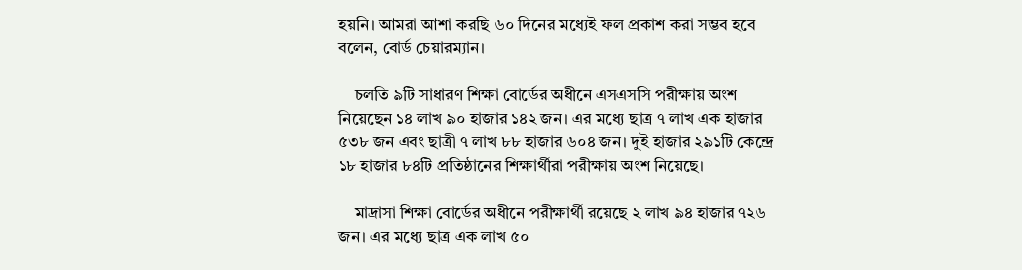হয়নি। আমরা আশা করছি ৬০ দিনের মধ্যেই ফল প্রকাশ করা সম্ভব হবে বলেন, বোর্ড চেয়ারম্যান।

    চলতি ৯টি সাধারণ শিক্ষা বোর্ডের অধীনে এসএসসি পরীক্ষায় অংশ নিয়েছেন ১৪ লাখ ৯০ হাজার ১৪২ জন। এর মধ্যে ছাত্র ৭ লাখ এক হাজার ৫৩৮ জন এবং ছাত্রী ৭ লাখ ৮৮ হাজার ৬০৪ জন। দুই হাজার ২৯১টি কেন্দ্রে ১৮ হাজার ৮৪টি প্রতিষ্ঠানের শিক্ষার্থীরা পরীক্ষায় অংশ নিয়েছে।

    মাদ্রাসা শিক্ষা বোর্ডের অধীনে পরীক্ষার্থী রয়েছে ২ লাখ ৯৪ হাজার ৭২৬ জন। এর মধ্যে ছাত্র এক লাখ ৫০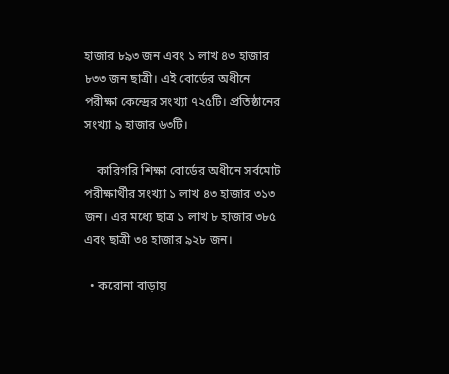হাজার ৮৯৩ জন এবং ১ লাখ ৪৩ হাজার ৮৩৩ জন ছাত্রী। এই বোর্ডের অধীনে পরীক্ষা কেন্দ্রের সংখ্যা ৭২৫টি। প্রতিষ্ঠানের সংখ্যা ৯ হাজার ৬৩টি।

    কারিগরি শিক্ষা বোর্ডের অধীনে সর্বমোট পরীক্ষার্থীর সংখ্যা ১ লাখ ৪৩ হাজার ৩১৩ জন। এর মধ্যে ছাত্র ১ লাখ ৮ হাজার ৩৮৫ এবং ছাত্রী ৩৪ হাজার ৯২৮ জন।

  • করোনা বাড়ায়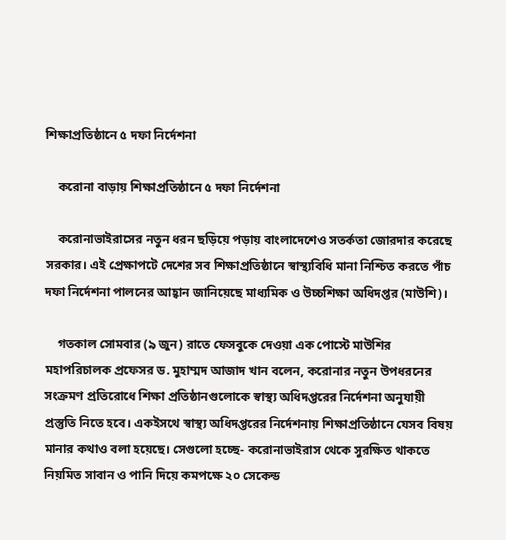শিক্ষাপ্রতিষ্ঠানে ৫ দফা নির্দেশনা

    করোনা বাড়ায় শিক্ষাপ্রতিষ্ঠানে ৫ দফা নির্দেশনা

    করোনাভাইরাসের নতুন ধরন ছড়িয়ে পড়ায় বাংলাদেশেও সতর্কতা জোরদার করেছে সরকার। এই প্রেক্ষাপটে দেশের সব শিক্ষাপ্রতিষ্ঠানে স্বাস্থ্যবিধি মানা নিশ্চিত করতে পাঁচ দফা নির্দেশনা পালনের আহ্বান জানিয়েছে মাধ্যমিক ও উচ্চশিক্ষা অধিদপ্তর (মাউশি)।

    গতকাল সোমবার (৯ জুন) রাতে ফেসবুকে দেওয়া এক পোস্টে মাউশির মহাপরিচালক প্রফেসর ড. মুহাম্মদ আজাদ খান বলেন, করোনার নতুন উপধরনের সংক্রমণ প্রতিরোধে শিক্ষা প্রতিষ্ঠানগুলোকে স্বাস্থ্য অধিদপ্তরের নির্দেশনা অনুযায়ী প্রস্তুতি নিতে হবে। একইসথে স্বাস্থ্য অধিদপ্তরের নির্দেশনায় শিক্ষাপ্রতিষ্ঠানে যেসব বিষয় মানার কথাও বলা হয়েছে। সেগুলো হচ্ছে- করোনাভাইরাস থেকে সুরক্ষিত থাকতে নিয়মিত সাবান ও পানি দিয়ে কমপক্ষে ২০ সেকেন্ড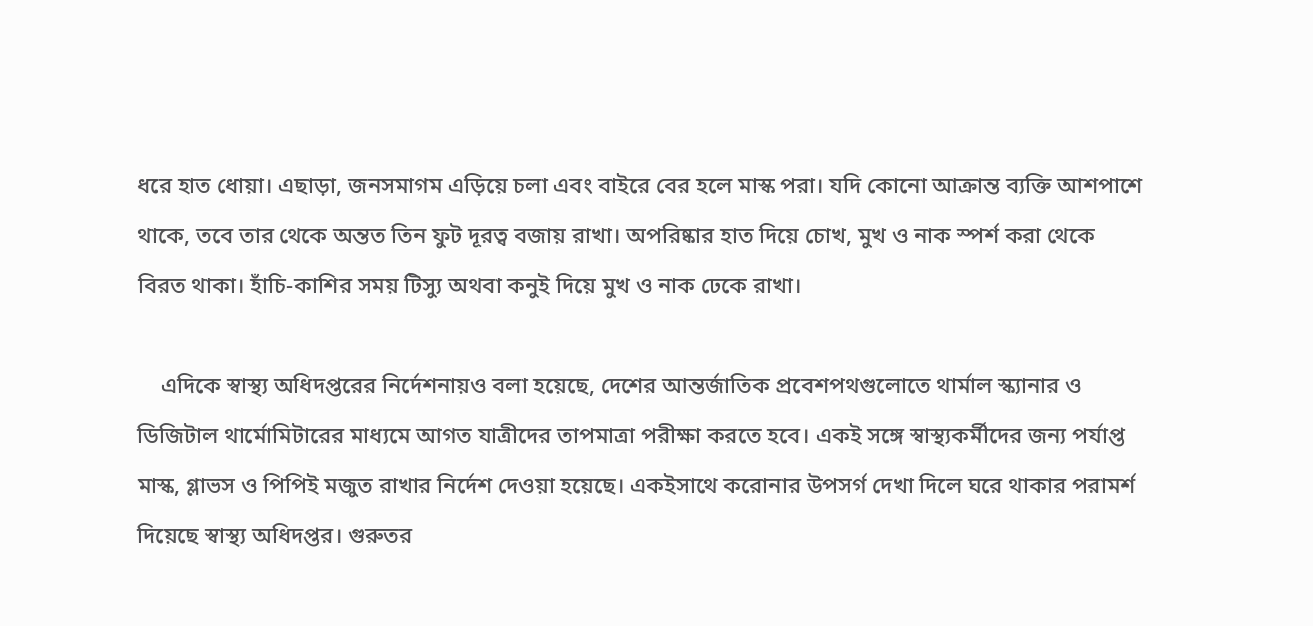ধরে হাত ধোয়া। এছাড়া, জনসমাগম এড়িয়ে চলা এবং বাইরে বের হলে মাস্ক পরা। যদি কোনো আক্রান্ত ব্যক্তি আশপাশে থাকে, তবে তার থেকে অন্তত তিন ফুট দূরত্ব বজায় রাখা। অপরিষ্কার হাত দিয়ে চোখ, মুখ ও নাক স্পর্শ করা থেকে বিরত থাকা। হাঁচি-কাশির সময় টিস্যু অথবা কনুই দিয়ে মুখ ও নাক ঢেকে রাখা।

    এদিকে স্বাস্থ্য অধিদপ্তরের নির্দেশনায়ও বলা হয়েছে, দেশের আন্তর্জাতিক প্রবেশপথগুলোতে থার্মাল স্ক্যানার ও ডিজিটাল থার্মোমিটারের মাধ্যমে আগত যাত্রীদের তাপমাত্রা পরীক্ষা করতে হবে। একই সঙ্গে স্বাস্থ্যকর্মীদের জন্য পর্যাপ্ত মাস্ক, গ্লাভস ও পিপিই মজুত রাখার নির্দেশ দেওয়া হয়েছে। একইসাথে করোনার উপসর্গ দেখা দিলে ঘরে থাকার পরামর্শ দিয়েছে স্বাস্থ্য অধিদপ্তর। গুরুতর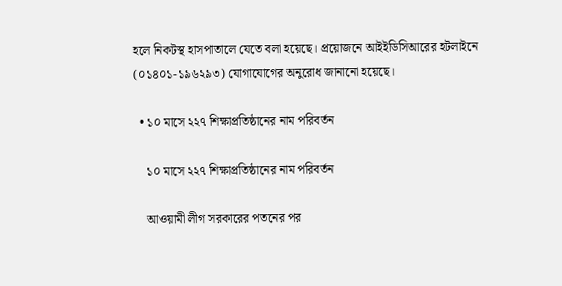হলে নিকটস্থ হাসপাতালে যেতে বলা হয়েছে। প্রয়োজনে আইইডিসিআরের হটলাইনে (০১৪০১-১৯৬২৯৩) যোগাযোগের অনুরোধ জানানো হয়েছে।

  • ১০ মাসে ২২৭ শিক্ষাপ্রতিষ্ঠানের নাম পরিবর্তন

    ১০ মাসে ২২৭ শিক্ষাপ্রতিষ্ঠানের নাম পরিবর্তন

    আওয়ামী লীগ সরকারের পতনের পর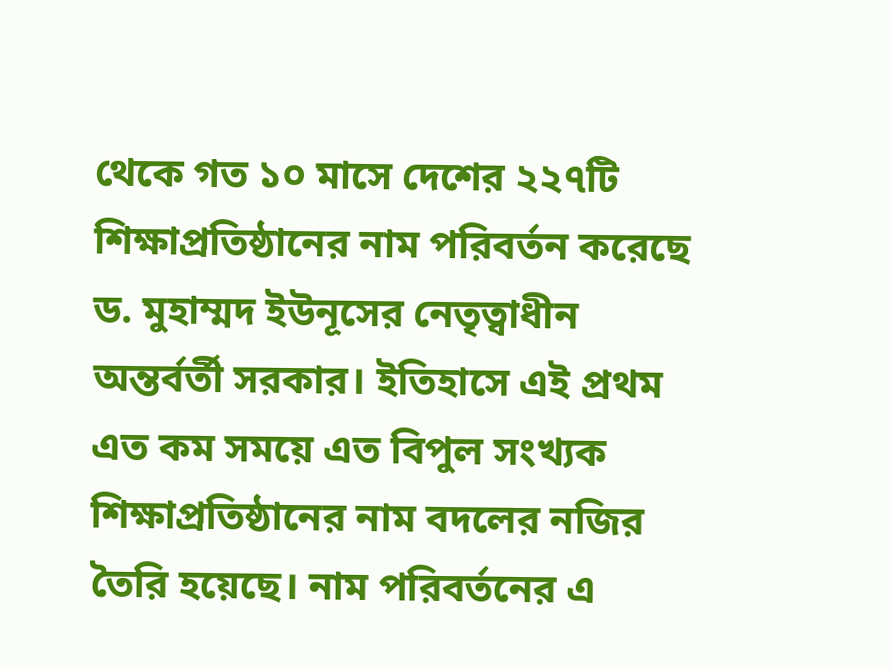থেকে গত ১০ মাসে দেশের ২২৭টি শিক্ষাপ্রতিষ্ঠানের নাম পরিবর্তন করেছে ড. মুহাম্মদ ইউনূসের নেতৃত্বাধীন অন্তর্বর্তী সরকার। ইতিহাসে এই প্রথম এত কম সময়ে এত বিপুল সংখ্যক শিক্ষাপ্রতিষ্ঠানের নাম বদলের নজির তৈরি হয়েছে। নাম পরিবর্তনের এ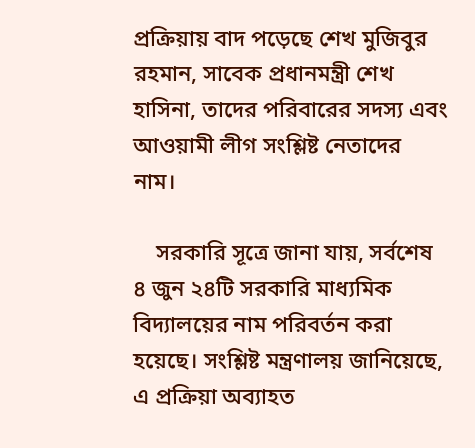প্রক্রিয়ায় বাদ পড়েছে শেখ মুজিবুর রহমান, সাবেক প্রধানমন্ত্রী শেখ হাসিনা, তাদের পরিবারের সদস্য এবং আওয়ামী লীগ সংশ্লিষ্ট নেতাদের নাম।

    সরকারি সূত্রে জানা যায়, সর্বশেষ ৪ জুন ২৪টি সরকারি মাধ্যমিক বিদ্যালয়ের নাম পরিবর্তন করা হয়েছে। সংশ্লিষ্ট মন্ত্রণালয় জানিয়েছে, এ প্রক্রিয়া অব্যাহত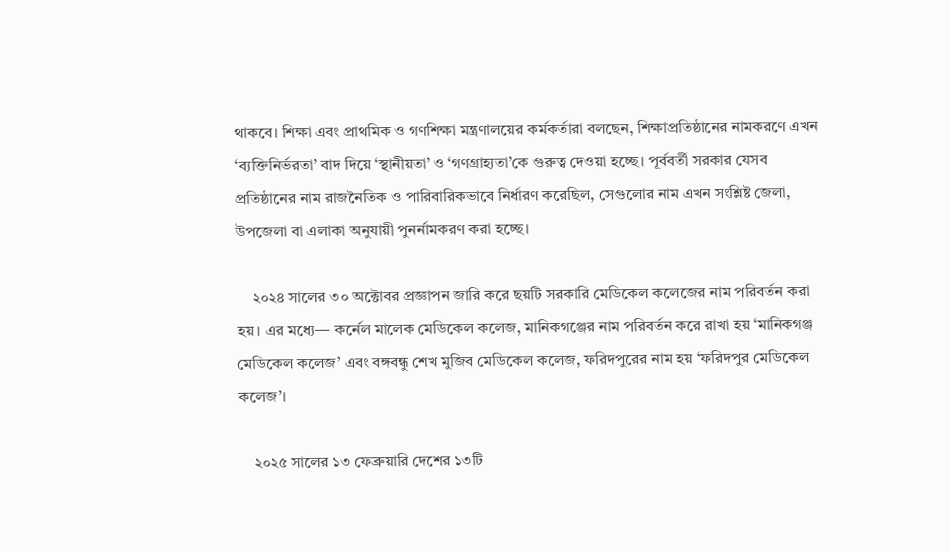থাকবে। শিক্ষা এবং প্রাথমিক ও গণশিক্ষা মন্ত্রণালয়ের কর্মকর্তারা বলছেন, শিক্ষাপ্রতিষ্ঠানের নামকরণে এখন ‘ব্যক্তিনির্ভরতা’ বাদ দিয়ে ‘স্থানীয়তা’ ও ‘গণগ্রাহ্যতা’কে গুরুত্ব দেওয়া হচ্ছে। পূর্ববর্তী সরকার যেসব প্রতিষ্ঠানের নাম রাজনৈতিক ও পারিবারিকভাবে নির্ধারণ করেছিল, সেগুলোর নাম এখন সংশ্লিষ্ট জেলা, উপজেলা বা এলাকা অনুযায়ী পুনর্নামকরণ করা হচ্ছে।

    ২০২৪ সালের ৩০ অক্টোবর প্রজ্ঞাপন জারি করে ছয়টি সরকারি মেডিকেল কলেজের নাম পরিবর্তন করা হয়। এর মধ্যে— কর্নেল মালেক মেডিকেল কলেজ, মানিকগঞ্জের নাম পরিবর্তন করে রাখা হয় ‘মানিকগঞ্জ মেডিকেল কলেজ’ এবং বঙ্গবন্ধু শেখ মুজিব মেডিকেল কলেজ, ফরিদপুরের নাম হয় ‘ফরিদপুর মেডিকেল কলেজ’।

    ২০২৫ সালের ১৩ ফেব্রুয়ারি দেশের ১৩টি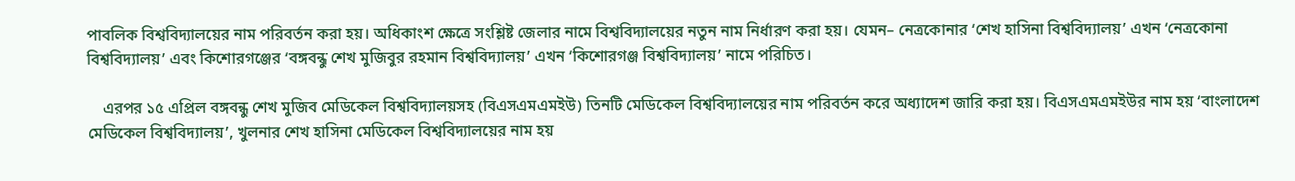পাবলিক বিশ্ববিদ্যালয়ের নাম পরিবর্তন করা হয়। অধিকাংশ ক্ষেত্রে সংশ্লিষ্ট জেলার নামে বিশ্ববিদ্যালয়ের নতুন নাম নির্ধারণ করা হয়। যেমন– নেত্রকোনার ‘শেখ হাসিনা বিশ্ববিদ্যালয়’ এখন ‘নেত্রকোনা বিশ্ববিদ্যালয়’ এবং কিশোরগঞ্জের ‘বঙ্গবন্ধু শেখ মুজিবুর রহমান বিশ্ববিদ্যালয়’ এখন ‘কিশোরগঞ্জ বিশ্ববিদ্যালয়’ নামে পরিচিত।

    এরপর ১৫ এপ্রিল বঙ্গবন্ধু শেখ মুজিব মেডিকেল বিশ্ববিদ্যালয়সহ (বিএসএমএমইউ) তিনটি মেডিকেল বিশ্ববিদ্যালয়ের নাম পরিবর্তন করে অধ্যাদেশ জারি করা হয়। বিএসএমএমইউর নাম হয় ‘বাংলাদেশ মেডিকেল বিশ্ববিদ্যালয়’, খুলনার শেখ হাসিনা মেডিকেল বিশ্ববিদ্যালয়ের নাম হয়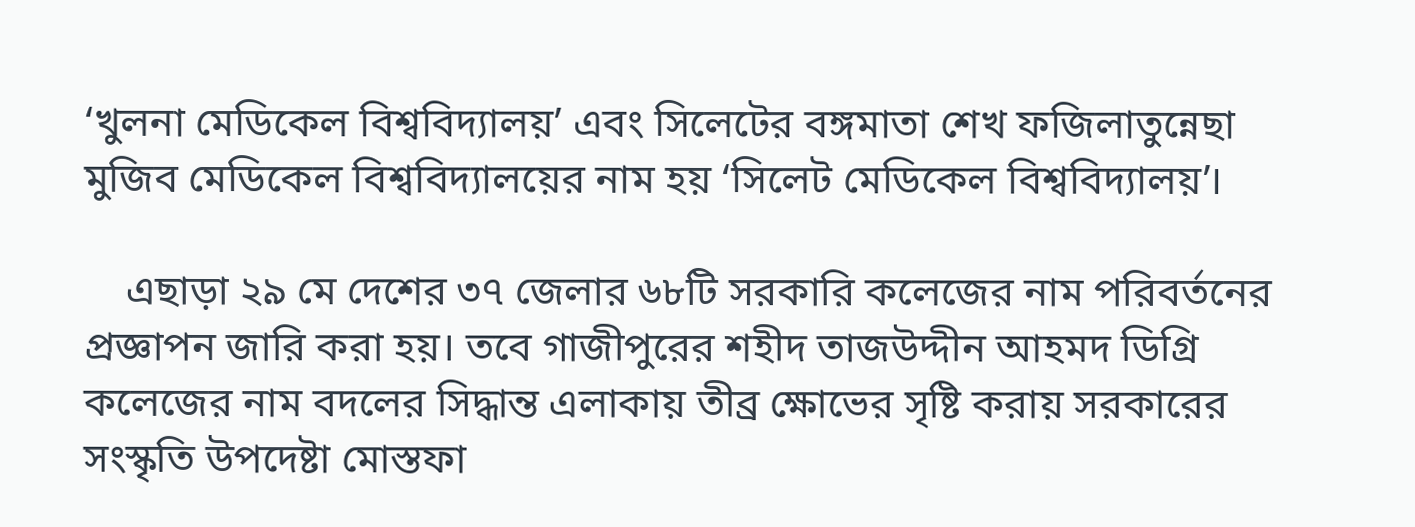‘খুলনা মেডিকেল বিশ্ববিদ্যালয়’ এবং সিলেটের বঙ্গমাতা শেখ ফজিলাতুন্নেছা মুজিব মেডিকেল বিশ্ববিদ্যালয়ের নাম হয় ‘সিলেট মেডিকেল বিশ্ববিদ্যালয়’।

    এছাড়া ২৯ মে দেশের ৩৭ জেলার ৬৮টি সরকারি কলেজের নাম পরিবর্তনের প্রজ্ঞাপন জারি করা হয়। তবে গাজীপুরের শহীদ তাজউদ্দীন আহমদ ডিগ্রি কলেজের নাম বদলের সিদ্ধান্ত এলাকায় তীব্র ক্ষোভের সৃষ্টি করায় সরকারের সংস্কৃতি উপদেষ্টা মোস্তফা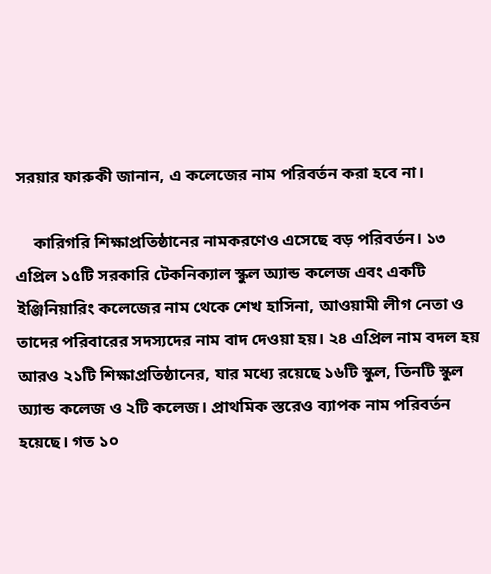সরয়ার ফারুকী জানান, এ কলেজের নাম পরিবর্তন করা হবে না।

    কারিগরি শিক্ষাপ্রতিষ্ঠানের নামকরণেও এসেছে বড় পরিবর্তন। ১৩ এপ্রিল ১৫টি সরকারি টেকনিক্যাল স্কুল অ্যান্ড কলেজ এবং একটি ইঞ্জিনিয়ারিং কলেজের নাম থেকে শেখ হাসিনা, আওয়ামী লীগ নেতা ও তাদের পরিবারের সদস্যদের নাম বাদ দেওয়া হয়। ২৪ এপ্রিল নাম বদল হয় আরও ২১টি শিক্ষাপ্রতিষ্ঠানের, যার মধ্যে রয়েছে ১৬টি স্কুল, তিনটি স্কুল অ্যান্ড কলেজ ও ২টি কলেজ। প্রাথমিক স্তরেও ব্যাপক নাম পরিবর্তন হয়েছে। গত ১০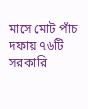মাসে মোট পাঁচ দফায় ৭৬টি সরকারি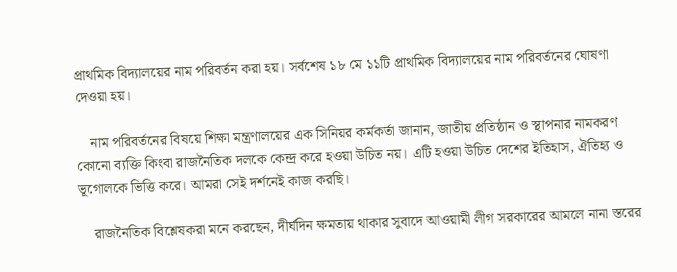প্রাথমিক বিদ্যালয়ের নাম পরিবর্তন করা হয়। সর্বশেষ ১৮ মে ১১টি প্রাথমিক বিদ্যালয়ের নাম পরিবর্তনের ঘোষণা দেওয়া হয়।

    নাম পরিবর্তনের বিষয়ে শিক্ষা মন্ত্রণালয়ের এক সিনিয়র কর্মকর্তা জানান, জাতীয় প্রতিষ্ঠান ও স্থাপনার নামকরণ কোনো ব্যক্তি কিংবা রাজনৈতিক দলকে কেন্দ্র করে হওয়া উচিত নয়। এটি হওয়া উচিত দেশের ইতিহাস, ঐতিহ্য ও ভূগোলকে ভিত্তি করে। আমরা সেই দর্শনেই কাজ করছি।

    রাজনৈতিক বিশ্লেষকরা মনে করছেন, দীর্ঘদিন ক্ষমতায় থাকার সুবাদে আওয়ামী লীগ সরকারের আমলে নানা স্তরের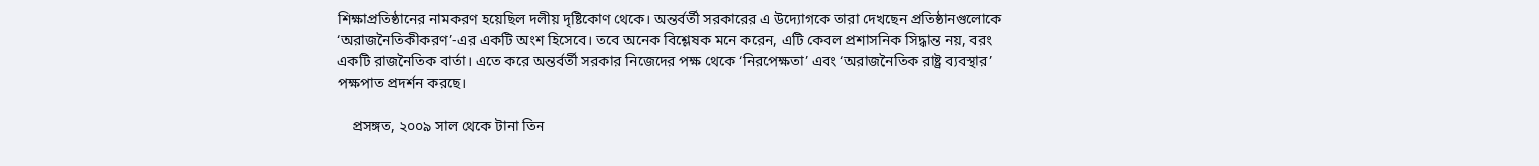শিক্ষাপ্রতিষ্ঠানের নামকরণ হয়েছিল দলীয় দৃষ্টিকোণ থেকে। অন্তর্বর্তী সরকারের এ উদ্যোগকে তারা দেখছেন প্রতিষ্ঠানগুলোকে ‘অরাজনৈতিকীকরণ’-এর একটি অংশ হিসেবে। তবে অনেক বিশ্লেষক মনে করেন, এটি কেবল প্রশাসনিক সিদ্ধান্ত নয়, বরং একটি রাজনৈতিক বার্তা। এতে করে অন্তর্বর্তী সরকার নিজেদের পক্ষ থেকে ‘নিরপেক্ষতা’ এবং ‘অরাজনৈতিক রাষ্ট্র ব্যবস্থার’ পক্ষপাত প্রদর্শন করছে।

    প্রসঙ্গত, ২০০৯ সাল থেকে টানা তিন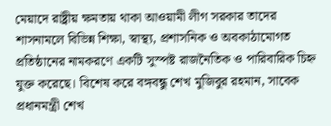মেয়াদে রাষ্ট্রীয় ক্ষমতায় থাকা আওয়ামী লীগ সরকার তাদের শাসনামলে বিভিন্ন শিক্ষা, স্বাস্থ্য, প্রশাসনিক ও অবকাঠামোগত প্রতিষ্ঠানের নামকরণে একটি সুস্পষ্ট রাজনৈতিক ও পারিবারিক চিহ্ন যুক্ত করেছে। বিশেষ করে বঙ্গবন্ধু শেখ মুজিবুর রহমান, সাবেক প্রধানমন্ত্রী শেখ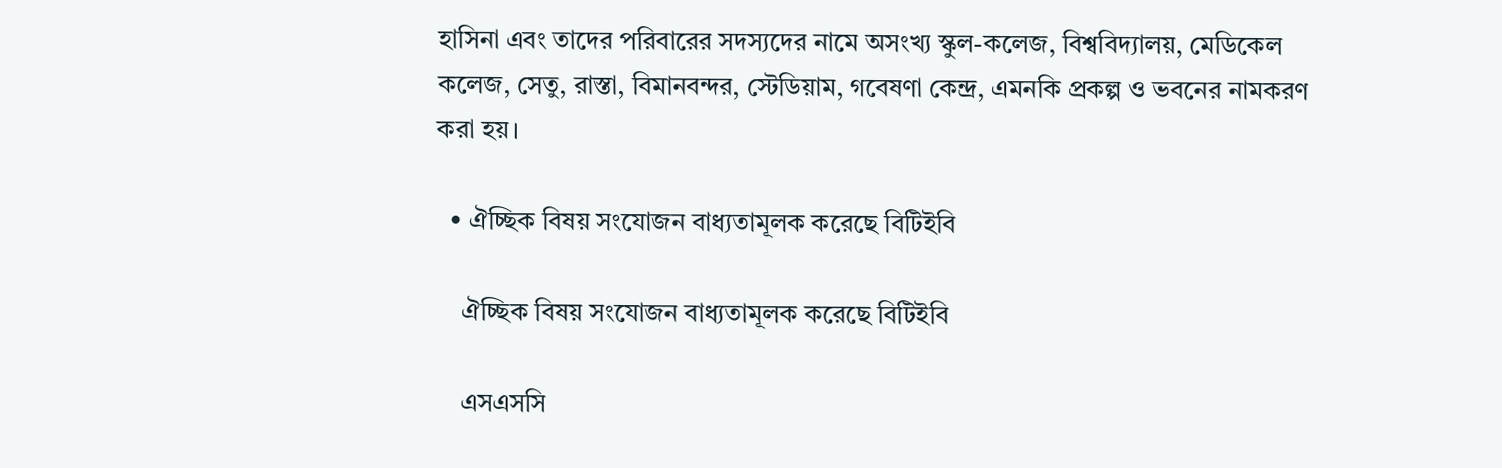হাসিনা এবং তাদের পরিবারের সদস্যদের নামে অসংখ্য স্কুল-কলেজ, বিশ্ববিদ্যালয়, মেডিকেল কলেজ, সেতু, রাস্তা, বিমানবন্দর, স্টেডিয়াম, গবেষণা কেন্দ্র, এমনকি প্রকল্প ও ভবনের নামকরণ করা হয়।

  • ঐচ্ছিক বিষয় সংযোজন বাধ্যতামূলক করেছে বিটিইবি

    ঐচ্ছিক বিষয় সংযোজন বাধ্যতামূলক করেছে বিটিইবি

    এসএসসি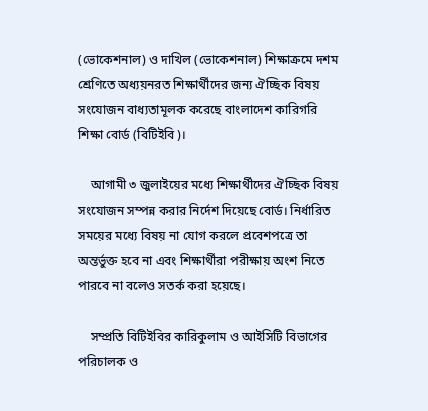(ভোকেশনাল) ও দাখিল (ভোকেশনাল) শিক্ষাক্রমে দশম শ্রেণিতে অধ্যয়নরত শিক্ষার্থীদের জন্য ঐচ্ছিক বিষয় সংযোজন বাধ্যতামূলক করেছে বাংলাদেশ কারিগরি শিক্ষা বোর্ড (বিটিইবি)।

    আগামী ৩ জুলাইয়ের মধ্যে শিক্ষার্থীদের ঐচ্ছিক বিষয় সংযোজন সম্পন্ন করার নির্দেশ দিয়েছে বোর্ড। নির্ধারিত সময়ের মধ্যে বিষয় না যোগ করলে প্রবেশপত্রে তা অন্তর্ভুক্ত হবে না এবং শিক্ষার্থীরা পরীক্ষায় অংশ নিতে পারবে না বলেও সতর্ক করা হয়েছে।

    সম্প্রতি বিটিইবির কারিকুলাম ও আইসিটি বিভাগের পরিচালক ও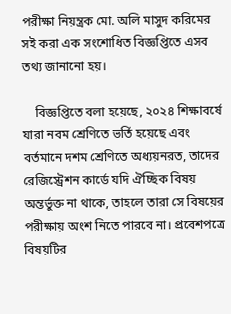পরীক্ষা নিয়ন্ত্রক মো. অলি মাসুদ করিমের সই করা এক সংশোধিত বিজ্ঞপ্তিতে এসব তথ্য জানানো হয়।

    বিজ্ঞপ্তিতে বলা হয়েছে, ২০২৪ শিক্ষাবর্ষে যারা নবম শ্রেণিতে ভর্তি হয়েছে এবং বর্তমানে দশম শ্রেণিতে অধ্যয়নরত, তাদের রেজিস্ট্রেশন কার্ডে যদি ঐচ্ছিক বিষয় অন্তর্ভুক্ত না থাকে, তাহলে তারা সে বিষয়ের পরীক্ষায় অংশ নিতে পারবে না। প্রবেশপত্রে বিষয়টির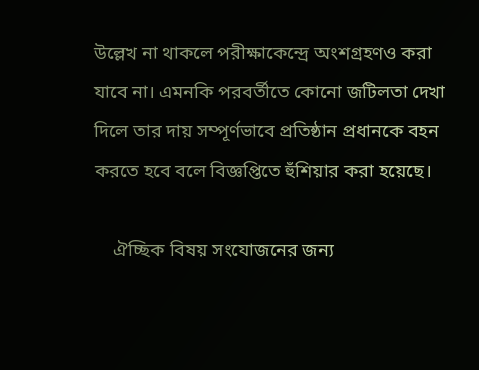উল্লেখ না থাকলে পরীক্ষাকেন্দ্রে অংশগ্রহণও করা যাবে না। এমনকি পরবর্তীতে কোনো জটিলতা দেখা দিলে তার দায় সম্পূর্ণভাবে প্রতিষ্ঠান প্রধানকে বহন করতে হবে বলে বিজ্ঞপ্তিতে হুঁশিয়ার করা হয়েছে।

    ঐচ্ছিক বিষয় সংযোজনের জন্য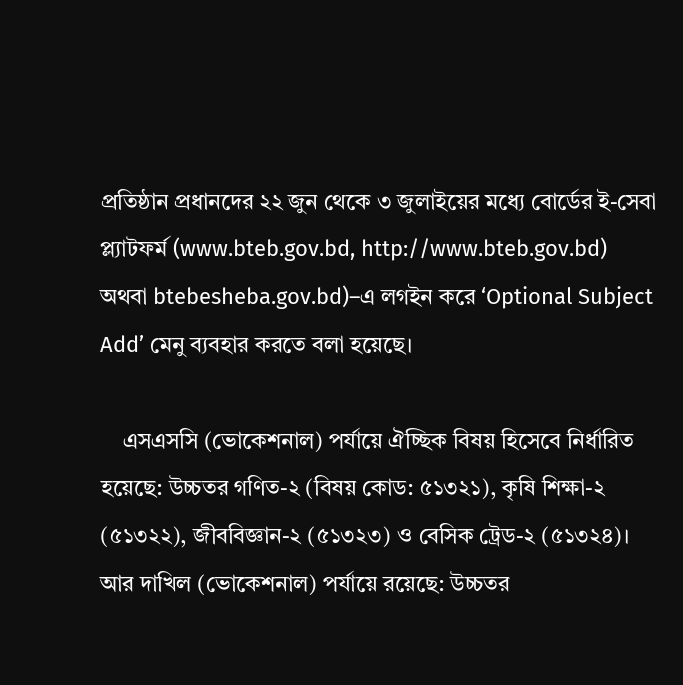প্রতিষ্ঠান প্রধানদের ২২ জুন থেকে ৩ জুলাইয়ের মধ্যে বোর্ডের ই-সেবা প্ল্যাটফর্ম (www.bteb.gov.bd, http://www.bteb.gov.bd) অথবা btebesheba.gov.bd)–এ লগইন করে ‘Optional Subject Add’ মেনু ব্যবহার করতে বলা হয়েছে।

    এসএসসি (ভোকেশনাল) পর্যায়ে ঐচ্ছিক বিষয় হিসেবে নির্ধারিত হয়েছে: উচ্চতর গণিত-২ (বিষয় কোড: ৫১৩২১), কৃষি শিক্ষা-২ (৫১৩২২), জীববিজ্ঞান-২ (৫১৩২৩) ও বেসিক ট্রেড-২ (৫১৩২৪)। আর দাখিল (ভোকেশনাল) পর্যায়ে রয়েছে: উচ্চতর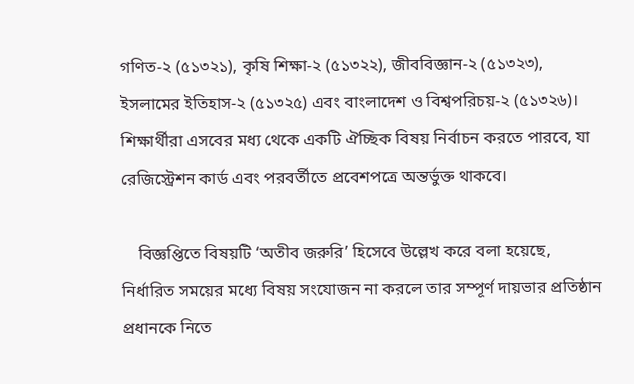গণিত-২ (৫১৩২১), কৃষি শিক্ষা-২ (৫১৩২২), জীববিজ্ঞান-২ (৫১৩২৩), ইসলামের ইতিহাস-২ (৫১৩২৫) এবং বাংলাদেশ ও বিশ্বপরিচয়-২ (৫১৩২৬)। শিক্ষার্থীরা এসবের মধ্য থেকে একটি ঐচ্ছিক বিষয় নির্বাচন করতে পারবে, যা রেজিস্ট্রেশন কার্ড এবং পরবর্তীতে প্রবেশপত্রে অন্তর্ভুক্ত থাকবে।

    বিজ্ঞপ্তিতে বিষয়টি ‘অতীব জরুরি’ হিসেবে উল্লেখ করে বলা হয়েছে, নির্ধারিত সময়ের মধ্যে বিষয় সংযোজন না করলে তার সম্পূর্ণ দায়ভার প্রতিষ্ঠান প্রধানকে নিতে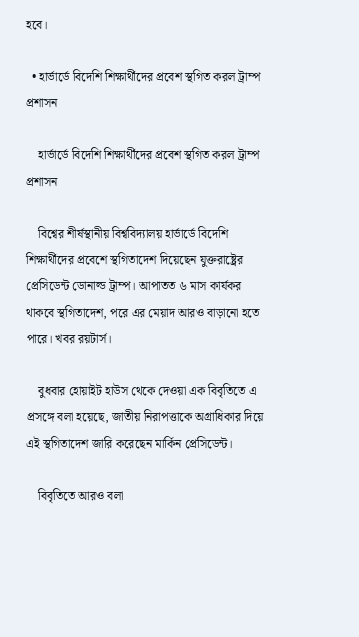হবে।

  • হার্ভার্ডে বিদেশি শিক্ষার্থীদের প্রবেশ স্থগিত করল ট্রাম্প প্রশাসন

    হার্ভার্ডে বিদেশি শিক্ষার্থীদের প্রবেশ স্থগিত করল ট্রাম্প প্রশাসন

    বিশ্বের শীর্ষস্থানীয় বিশ্ববিদ্যালয় হার্ভার্ডে বিদেশি শিক্ষার্থীদের প্রবেশে স্থগিতাদেশ দিয়েছেন যুক্তরাষ্ট্রের প্রেসিডেন্ট ডোনাল্ড ট্রাম্প। আপাতত ৬ মাস কার্যকর থাকবে স্থগিতাদেশ, পরে এর মেয়াদ আরও বাড়ানো হতে পারে। খবর রয়টার্স।

    বুধবার হোয়াইট হাউস থেকে দেওয়া এক বিবৃতিতে এ প্রসঙ্গে বলা হয়েছে, জাতীয় নিরাপত্তাকে অগ্রাধিকার দিয়ে এই স্থগিতাদেশ জারি করেছেন মার্কিন প্রেসিডেন্ট।

    বিবৃতিতে আরও বলা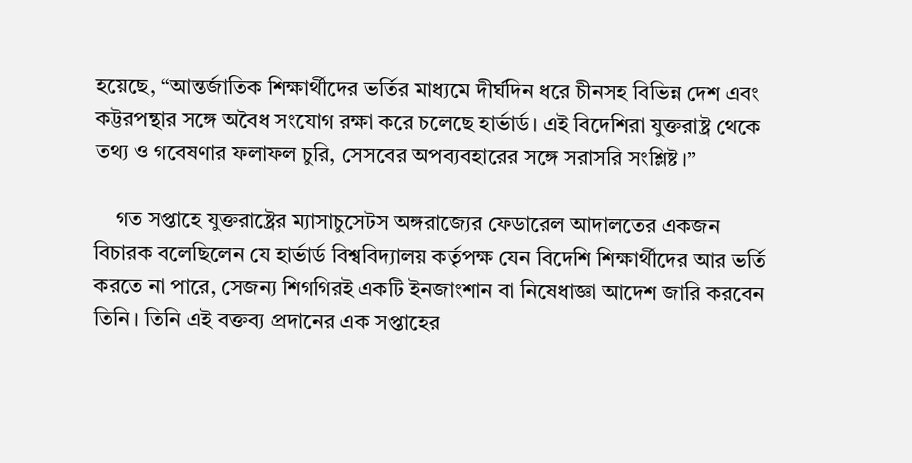হয়েছে, “আন্তর্জাতিক শিক্ষার্থীদের ভর্তির মাধ্যমে দীর্ঘদিন ধরে চীনসহ বিভিন্ন দেশ এবং কট্টরপন্থার সঙ্গে অবৈধ সংযোগ রক্ষা করে চলেছে হার্ভার্ড। এই বিদেশিরা যুক্তরাষ্ট্র থেকে তথ্য ও গবেষণার ফলাফল চুরি, সেসবের অপব্যবহারের সঙ্গে সরাসরি সংশ্লিষ্ট।”

    গত সপ্তাহে যুক্তরাষ্ট্রের ম্যাসাচুসেটস অঙ্গরাজ্যের ফেডারেল আদালতের একজন বিচারক বলেছিলেন যে হার্ভার্ড বিশ্ববিদ্যালয় কর্তৃপক্ষ যেন বিদেশি শিক্ষার্থীদের আর ভর্তি করতে না পারে, সেজন্য শিগগিরই একটি ইনজাংশান বা নিষেধাজ্ঞা আদেশ জারি করবেন তিনি। তিনি এই বক্তব্য প্রদানের এক সপ্তাহের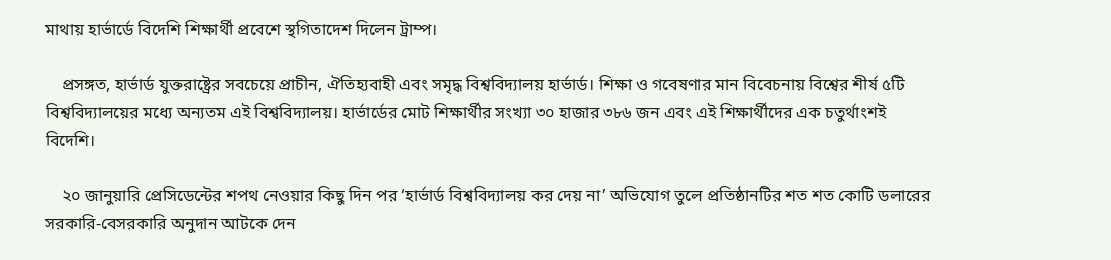মাথায় হার্ভার্ডে বিদেশি শিক্ষার্থী প্রবেশে স্থগিতাদেশ দিলেন ট্রাম্প।

    প্রসঙ্গত, হার্ভার্ড যুক্তরাষ্ট্রের সবচেয়ে প্রাচীন, ঐতিহ্যবাহী এবং সমৃদ্ধ বিশ্ববিদ্যালয় হার্ভার্ড। শিক্ষা ও গবেষণার মান বিবেচনায় বিশ্বের শীর্ষ ৫টি বিশ্ববিদ্যালয়ের মধ্যে অন্যতম এই বিশ্ববিদ্যালয়। হার্ভার্ডের মোট শিক্ষার্থীর সংখ্যা ৩০ হাজার ৩৮৬ জন এবং এই শিক্ষার্থীদের এক চতুর্থাংশই বিদেশি।

    ২০ জানুয়ারি প্রেসিডেন্টের শপথ নেওয়ার কিছু দিন পর ‘হার্ভার্ড বিশ্ববিদ্যালয় কর দেয় না’ অভিযোগ তুলে প্রতিষ্ঠানটির শত শত কোটি ডলারের সরকারি-বেসরকারি অনুদান আটকে দেন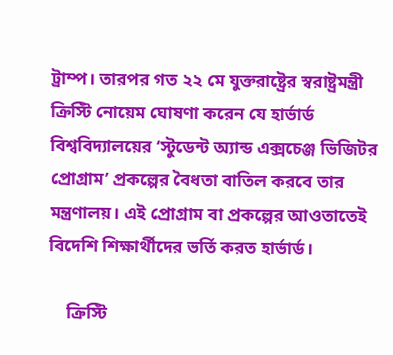ট্রাম্প। তারপর গত ২২ মে যুক্তরাষ্ট্রের স্বরাষ্ট্রমন্ত্রী ক্রিস্টি নোয়েম ঘোষণা করেন যে হার্ভার্ড বিশ্ববিদ্যালয়ের ‘স্টুডেন্ট অ্যান্ড এক্সচেঞ্জ ভিজিটর প্রোগ্রাম’ প্রকল্পের বৈধতা বাতিল করবে তার মন্ত্রণালয়। এই প্রোগ্রাম বা প্রকল্পের আওতাতেই বিদেশি শিক্ষার্থীদের ভর্তি করত হার্ভার্ড।

    ক্রিস্টি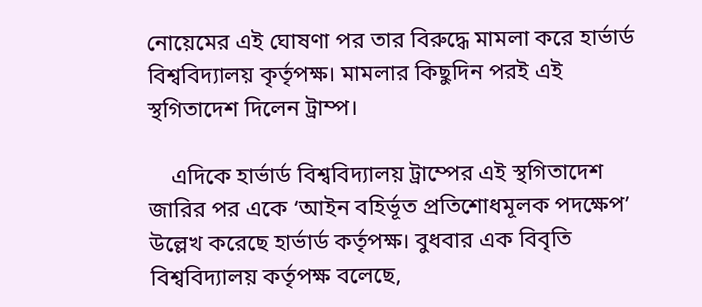নোয়েমের এই ঘোষণা পর তার বিরুদ্ধে মামলা করে হার্ভার্ড বিশ্ববিদ্যালয় কৃর্তৃপক্ষ। মামলার কিছুদিন পরই এই স্থগিতাদেশ দিলেন ট্রাম্প।

    এদিকে হার্ভার্ড বিশ্ববিদ্যালয় ট্রাম্পের এই স্থগিতাদেশ জারির পর একে ‘আইন বহির্ভূত প্রতিশোধমূলক পদক্ষেপ’ উল্লেখ করেছে হার্ভার্ড কর্তৃপক্ষ। বুধবার এক বিবৃতি বিশ্ববিদ্যালয় কর্তৃপক্ষ বলেছে,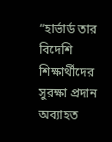“হার্ভার্ড তার বিদেশি শিক্ষার্থীদের সুরক্ষা প্রদান অব্যাহত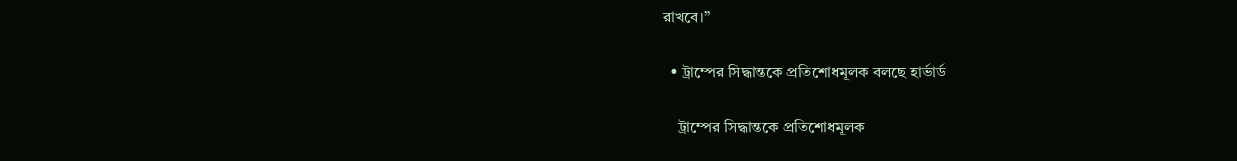রাখবে।”

  • ট্রাম্পের সিদ্ধান্তকে প্রতিশোধমূলক বলছে হার্ভার্ড

    ট্রাম্পের সিদ্ধান্তকে প্রতিশোধমূলক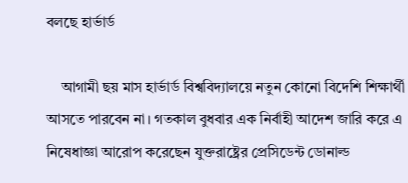বলছে হার্ভার্ড

    আগামী ছয় মাস হার্ভার্ড বিশ্ববিদ্যালয়ে নতুন কোনো বিদেশি শিক্ষার্থী আসতে পারবেন না। গতকাল বুধবার এক নির্বাহী আদেশ জারি করে এ নিষেধাজ্ঞা আরোপ করেছেন যুক্তরাষ্ট্রের প্রেসিডেন্ট ডোনাল্ড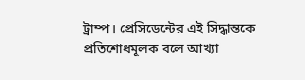ট্রাম্প। প্রেসিডেন্টের এই সিদ্ধান্তকে প্রতিশোধমূলক বলে আখ্যা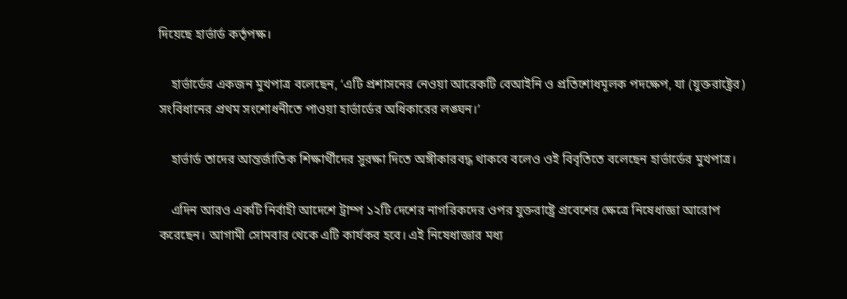দিয়েছে হার্ভার্ড কর্তৃপক্ষ।

    হার্ভার্ডের একজন মুখপাত্র বলেছেন, ‘এটি প্রশাসনের নেওয়া আরেকটি বেআইনি ও প্রতিশোধমূলক পদক্ষেপ, যা (যুক্তরাষ্ট্রের) সংবিধানের প্রথম সংশোধনীতে পাওয়া হার্ভার্ডের অধিকারের লঙ্ঘন।’

    হার্ভার্ড তাদের আন্তর্জাতিক শিক্ষার্থীদের সুরক্ষা দিতে অঙ্গীকারবদ্ধ থাকবে বলেও ওই বিবৃতিতে বলেছেন হার্ভার্ডের মুখপাত্র।

    এদিন আরও একটি নির্বাহী আদেশে ট্রাম্প ১২টি দেশের নাগরিকদের ওপর যুক্তরাষ্ট্রে প্রবেশের ক্ষেত্রে নিষেধাজ্ঞা আরোপ করেছেন। আগামী সোমবার থেকে এটি কার্যকর হবে। এই নিষেধাজ্ঞার মধ্য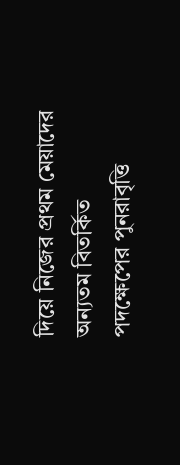দিয়ে নিজের প্রথম মেয়াদের অন্যতম বিতর্কিত পদক্ষেপের পুনরাবৃত্তি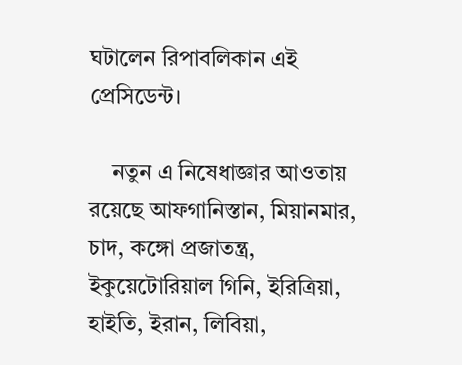ঘটালেন রিপাবলিকান এই প্রেসিডেন্ট।

    নতুন এ নিষেধাজ্ঞার আওতায় রয়েছে আফগানিস্তান, মিয়ানমার, চাদ, কঙ্গো প্রজাতন্ত্র, ইকুয়েটোরিয়াল গিনি, ইরিত্রিয়া, হাইতি, ইরান, লিবিয়া,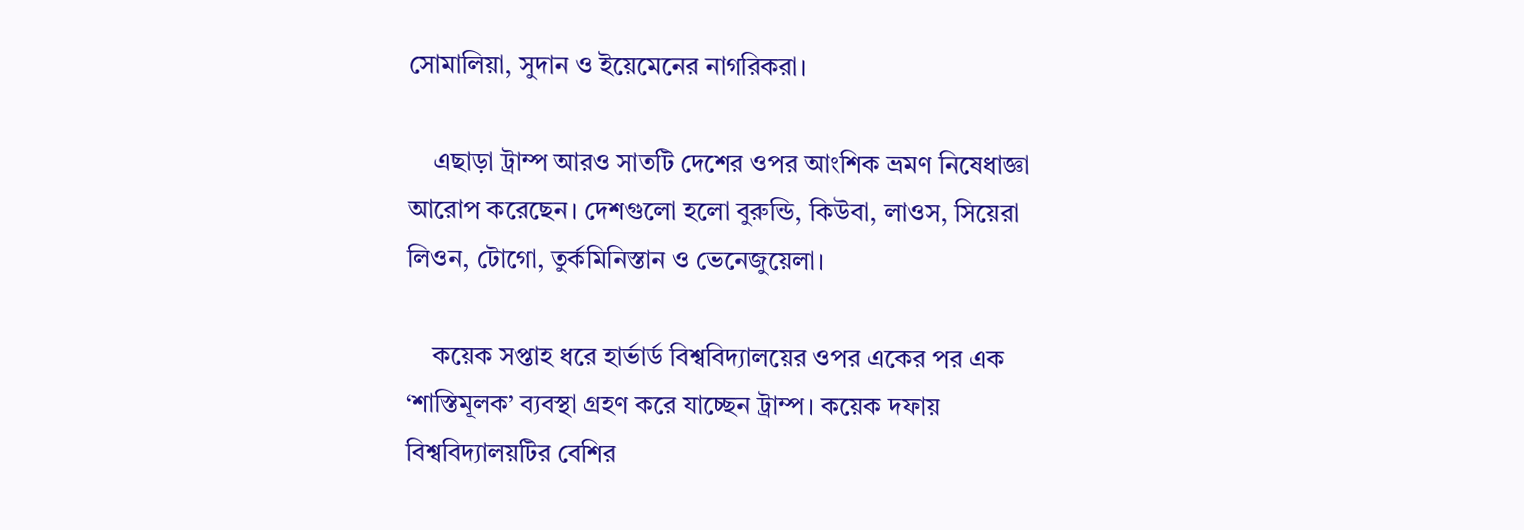সোমালিয়া, সুদান ও ইয়েমেনের নাগরিকরা।

    এছাড়া ট্রাম্প আরও সাতটি দেশের ওপর আংশিক ভ্রমণ নিষেধাজ্ঞা আরোপ করেছেন। দেশগুলো হলো বুরুন্ডি, কিউবা, লাওস, সিয়েরা লিওন, টোগো, তুর্কমিনিস্তান ও ভেনেজুয়েলা।

    কয়েক সপ্তাহ ধরে হার্ভার্ড বিশ্ববিদ্যালয়ের ওপর একের পর এক ‘শাস্তিমূলক’ ব্যবস্থা গ্রহণ করে যাচ্ছেন ট্রাম্প। কয়েক দফায় বিশ্ববিদ্যালয়টির বেশির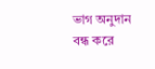ভাগ অনুদান বন্ধ করে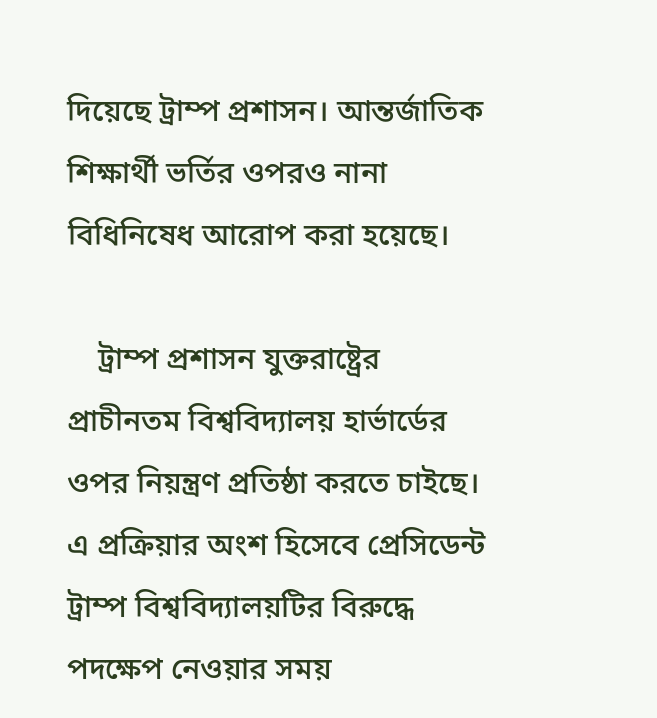দিয়েছে ট্রাম্প প্রশাসন। আন্তর্জাতিক শিক্ষার্থী ভর্তির ওপরও নানা বিধিনিষেধ আরোপ করা হয়েছে।

    ট্রাম্প প্রশাসন যুক্তরাষ্ট্রের প্রাচীনতম বিশ্ববিদ্যালয় হার্ভার্ডের ওপর নিয়ন্ত্রণ প্রতিষ্ঠা করতে চাইছে। এ প্রক্রিয়ার অংশ হিসেবে প্রেসিডেন্ট ট্রাম্প বিশ্ববিদ্যালয়টির বিরুদ্ধে পদক্ষেপ নেওয়ার সময়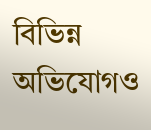বিভিন্ন অভিযোগও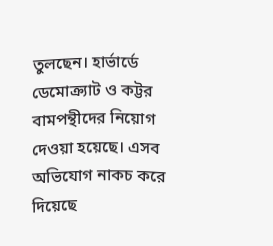তুলছেন। হার্ভার্ডে ডেমোক্র্যাট ও কট্টর বামপন্থীদের নিয়োগ দেওয়া হয়েছে। এসব অভিযোগ নাকচ করে দিয়েছে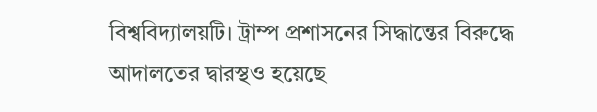বিশ্ববিদ্যালয়টি। ট্রাম্প প্রশাসনের সিদ্ধান্তের বিরুদ্ধে আদালতের দ্বারস্থও হয়েছে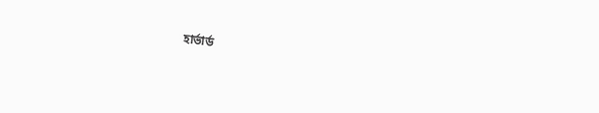হার্ভার্ড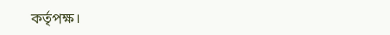কর্তৃপক্ষ।